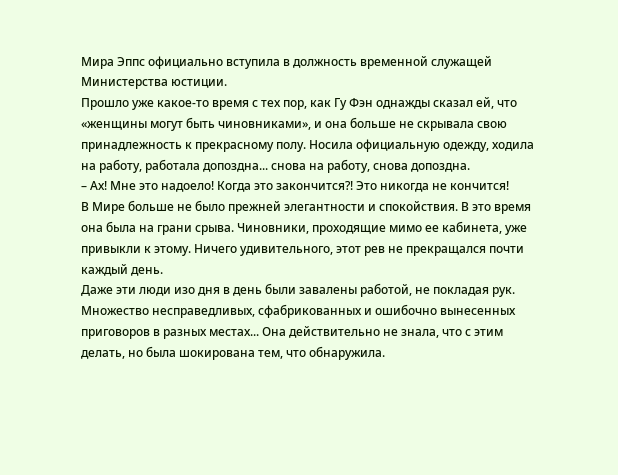Мира Эппс официально вступила в должность временной служащей Министерства юстиции.
Прошло уже какое-то время с тех пор, как Гу Фэн однажды сказал ей, что «женщины могут быть чиновниками», и она больше не скрывала свою принадлежность к прекрасному полу. Носила официальную одежду, ходила на работу, работала допоздна... снова на работу, снова допоздна.
– Ах! Мне это надоело! Когда это закончится?! Это никогда не кончится!
В Мире больше не было прежней элегантности и спокойствия. В это время она была на грани срыва. Чиновники, проходящие мимо ее кабинета, уже привыкли к этому. Ничего удивительного, этот рев не прекращался почти каждый день.
Даже эти люди изо дня в день были завалены работой, не покладая рук. Множество несправедливых, сфабрикованных и ошибочно вынесенных приговоров в разных местах... Она действительно не знала, что с этим делать, но была шокирована тем, что обнаружила.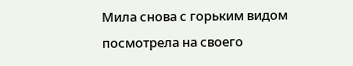Мила снова с горьким видом посмотрела на своего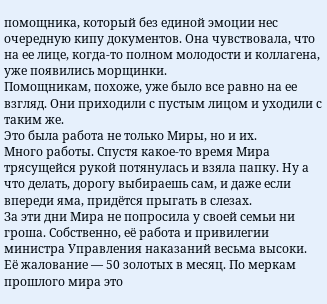помощника, который без единой эмоции нес очередную кипу документов. Она чувствовала, что на ее лице, когда-то полном молодости и коллагена, уже появились морщинки.
Помощникам, похоже, уже было все равно на ее взгляд. Они приходили с пустым лицом и уходили с таким же.
Это была работа не только Миры, но и их.
Много работы. Спустя какое-то время Мира трясущейся рукой потянулась и взяла папку. Ну а что делать, дорогу выбираешь сам, и даже если впереди яма, придётся прыгать в слезах.
За эти дни Мира не попросила у своей семьи ни гроша. Собственно, её работа и привилегии министра Управления наказаний весьма высоки. Её жалование — 50 золотых в месяц. По меркам прошлого мира это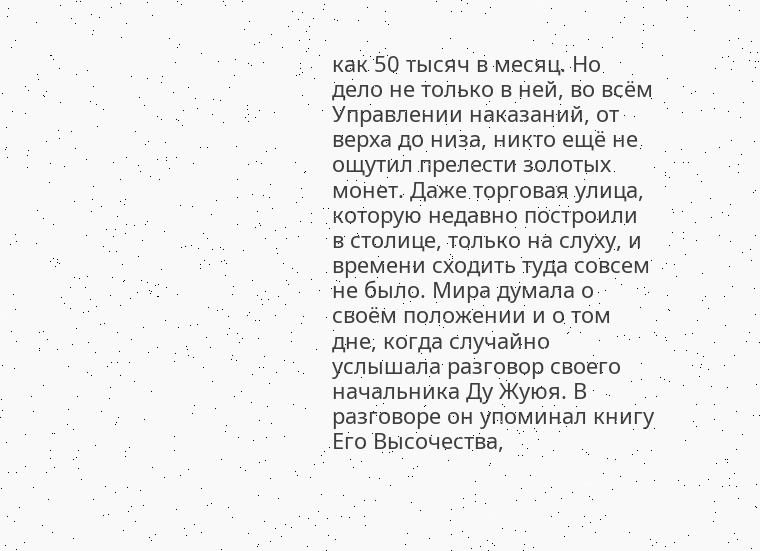как 50 тысяч в месяц. Но дело не только в ней, во всём Управлении наказаний, от верха до низа, никто ещё не ощутил прелести золотых монет. Даже торговая улица, которую недавно построили в столице, только на слуху, и времени сходить туда совсем не было. Мира думала о своём положении и о том дне, когда случайно услышала разговор своего начальника Ду Жуюя. В разговоре он упоминал книгу Его Высочества,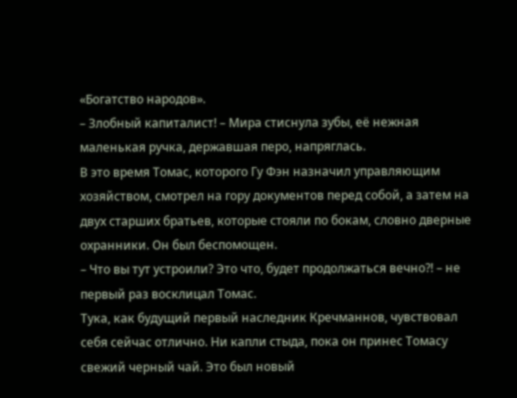«Богатство народов».
– Злобный капиталист! – Мира стиснула зубы, её нежная маленькая ручка, державшая перо, напряглась.
В это время Томас, которого Гу Фэн назначил управляющим хозяйством, смотрел на гору документов перед собой, а затем на двух старших братьев, которые стояли по бокам, словно дверные охранники. Он был беспомощен.
– Что вы тут устроили? Это что, будет продолжаться вечно?! – не первый раз восклицал Томас.
Тука, как будущий первый наследник Кречманнов, чувствовал себя сейчас отлично. Ни капли стыда, пока он принес Томасу свежий черный чай. Это был новый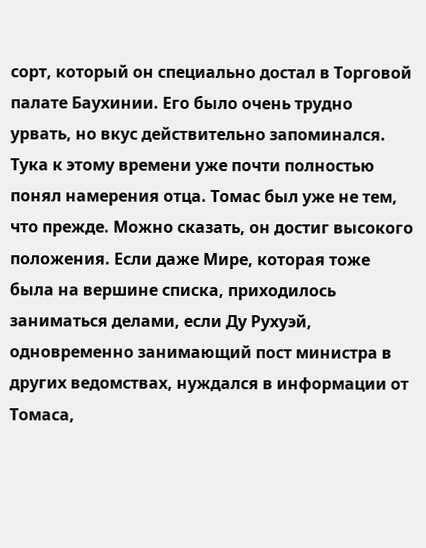сорт, который он специально достал в Торговой палате Баухинии. Его было очень трудно урвать, но вкус действительно запоминался.
Тука к этому времени уже почти полностью понял намерения отца. Томас был уже не тем, что прежде. Можно сказать, он достиг высокого положения. Если даже Мире, которая тоже была на вершине списка, приходилось заниматься делами, если Ду Рухуэй, одновременно занимающий пост министра в других ведомствах, нуждался в информации от Томаса,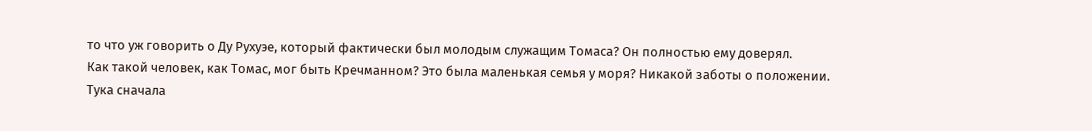то что уж говорить о Ду Рухуэе, который фактически был молодым служащим Томаса? Он полностью ему доверял.
Как такой человек, как Томас, мог быть Кречманном? Это была маленькая семья у моря? Никакой заботы о положении.
Тука сначала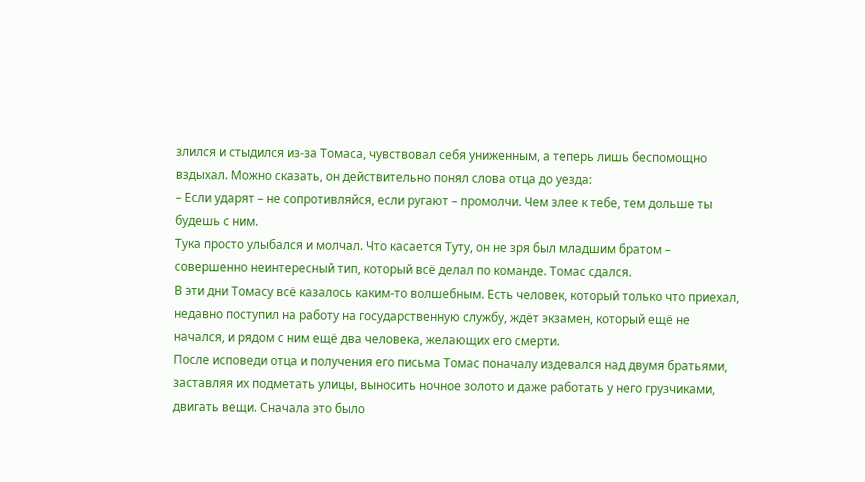злился и стыдился из-за Томаса, чувствовал себя униженным, а теперь лишь беспомощно вздыхал. Можно сказать, он действительно понял слова отца до уезда:
– Если ударят – не сопротивляйся, если ругают – промолчи. Чем злее к тебе, тем дольше ты будешь с ним.
Тука просто улыбался и молчал. Что касается Туту, он не зря был младшим братом – совершенно неинтересный тип, который всё делал по команде. Томас сдался.
В эти дни Томасу всё казалось каким-то волшебным. Есть человек, который только что приехал, недавно поступил на работу на государственную службу, ждёт экзамен, который ещё не начался, и рядом с ним ещё два человека, желающих его смерти.
После исповеди отца и получения его письма Томас поначалу издевался над двумя братьями, заставляя их подметать улицы, выносить ночное золото и даже работать у него грузчиками, двигать вещи. Сначала это было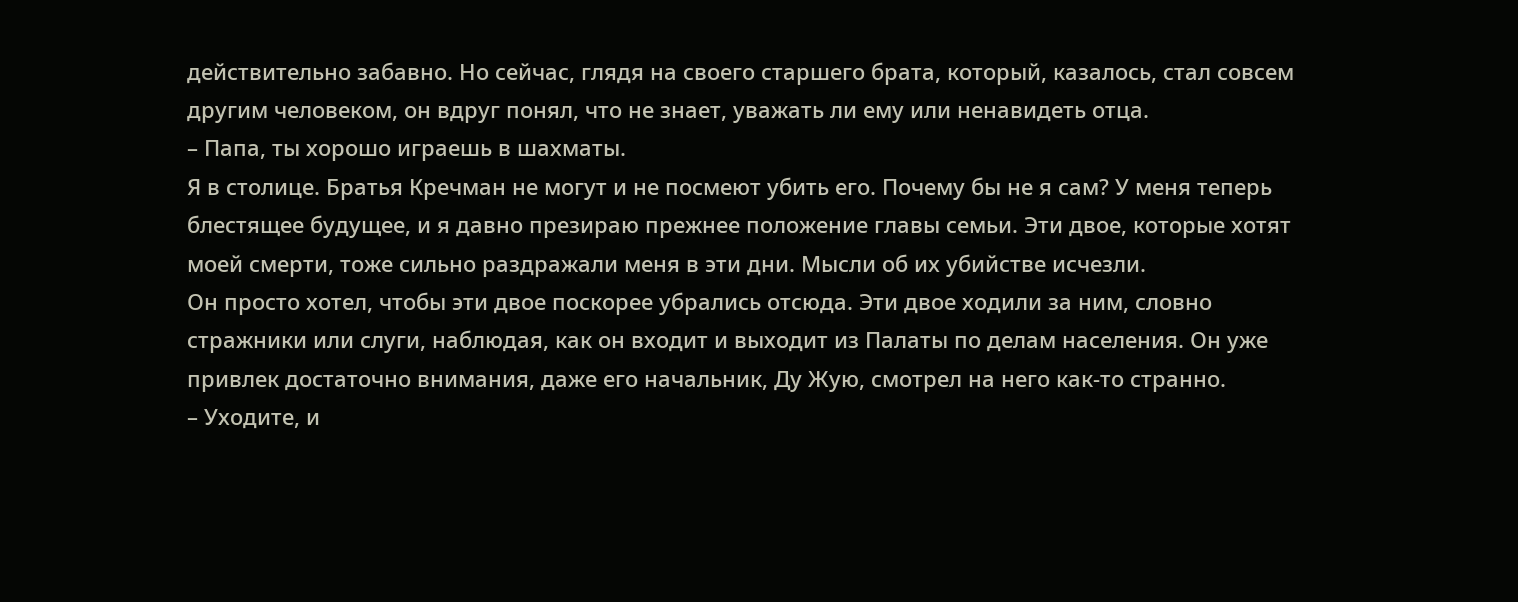действительно забавно. Но сейчас, глядя на своего старшего брата, который, казалось, стал совсем другим человеком, он вдруг понял, что не знает, уважать ли ему или ненавидеть отца.
– Папа, ты хорошо играешь в шахматы.
Я в столице. Братья Кречман не могут и не посмеют убить его. Почему бы не я сам? У меня теперь блестящее будущее, и я давно презираю прежнее положение главы семьи. Эти двое, которые хотят моей смерти, тоже сильно раздражали меня в эти дни. Мысли об их убийстве исчезли.
Он просто хотел, чтобы эти двое поскорее убрались отсюда. Эти двое ходили за ним, словно стражники или слуги, наблюдая, как он входит и выходит из Палаты по делам населения. Он уже привлек достаточно внимания, даже его начальник, Ду Жую, смотрел на него как-то странно.
– Уходите, и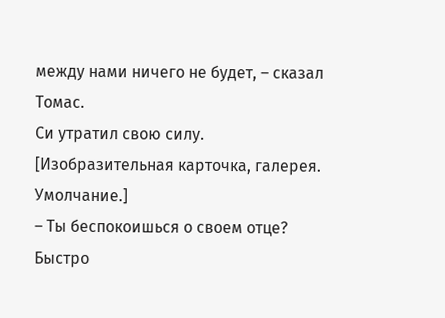между нами ничего не будет, – сказал Томас.
Си утратил свою силу.
[Изобразительная карточка, галерея. Умолчание.]
– Ты беспокоишься о своем отце? Быстро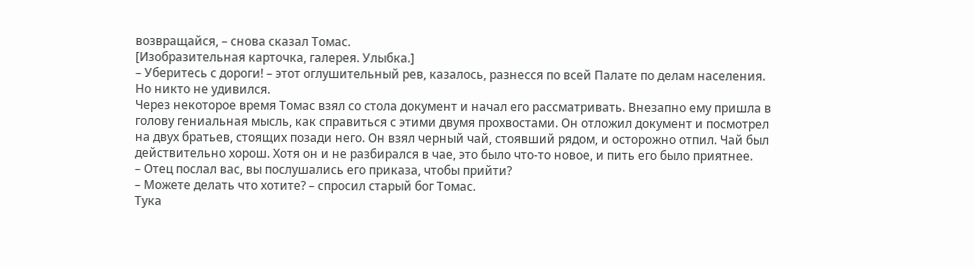возвращайся, – снова сказал Томас.
[Изобразительная карточка, галерея. Улыбка.]
– Уберитесь с дороги! – этот оглушительный рев, казалось, разнесся по всей Палате по делам населения. Но никто не удивился.
Через некоторое время Томас взял со стола документ и начал его рассматривать. Внезапно ему пришла в голову гениальная мысль, как справиться с этими двумя прохвостами. Он отложил документ и посмотрел на двух братьев, стоящих позади него. Он взял черный чай, стоявший рядом, и осторожно отпил. Чай был действительно хорош. Хотя он и не разбирался в чае, это было что-то новое, и пить его было приятнее.
– Отец послал вас, вы послушались его приказа, чтобы прийти?
– Можете делать что хотите? – спросил старый бог Томас.
Тука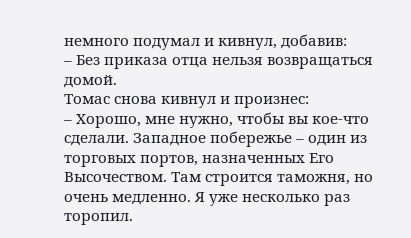немного подумал и кивнул, добавив:
– Без приказа отца нельзя возвращаться домой.
Томас снова кивнул и произнес:
– Хорошо, мне нужно, чтобы вы кое-что сделали. Западное побережье – один из торговых портов, назначенных Его Высочеством. Там строится таможня, но очень медленно. Я уже несколько раз торопил.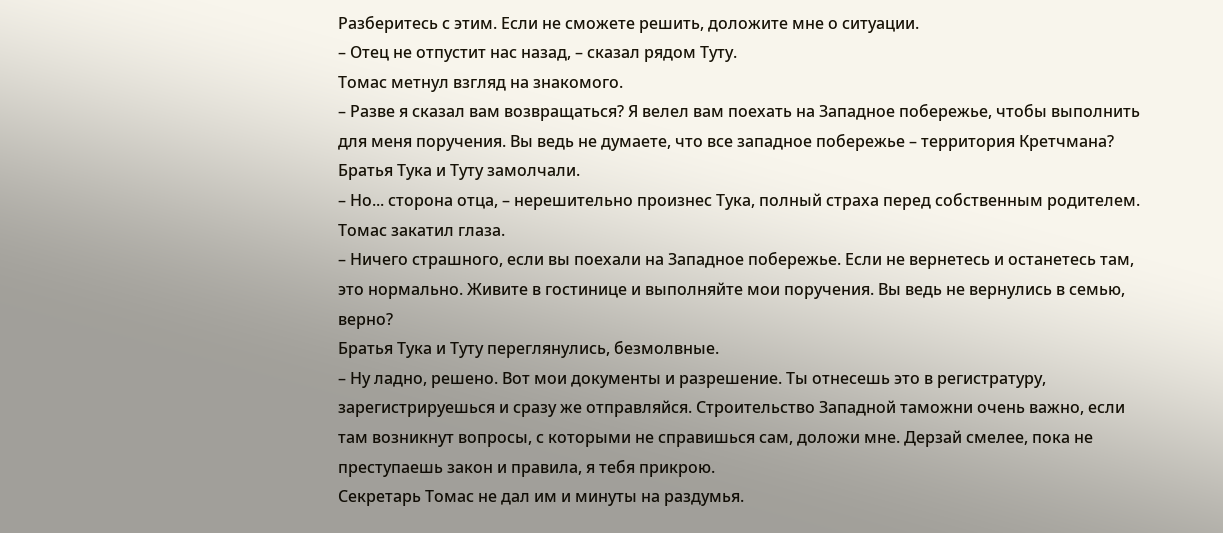Разберитесь с этим. Если не сможете решить, доложите мне о ситуации.
– Отец не отпустит нас назад, – сказал рядом Туту.
Томас метнул взгляд на знакомого.
– Разве я сказал вам возвращаться? Я велел вам поехать на Западное побережье, чтобы выполнить для меня поручения. Вы ведь не думаете, что все западное побережье – территория Кретчмана?
Братья Тука и Туту замолчали.
– Но... сторона отца, – нерешительно произнес Тука, полный страха перед собственным родителем.
Томас закатил глаза.
– Ничего страшного, если вы поехали на Западное побережье. Если не вернетесь и останетесь там, это нормально. Живите в гостинице и выполняйте мои поручения. Вы ведь не вернулись в семью, верно?
Братья Тука и Туту переглянулись, безмолвные.
– Ну ладно, решено. Вот мои документы и разрешение. Ты отнесешь это в регистратуру, зарегистрируешься и сразу же отправляйся. Строительство Западной таможни очень важно, если там возникнут вопросы, с которыми не справишься сам, доложи мне. Дерзай смелее, пока не преступаешь закон и правила, я тебя прикрою.
Секретарь Томас не дал им и минуты на раздумья.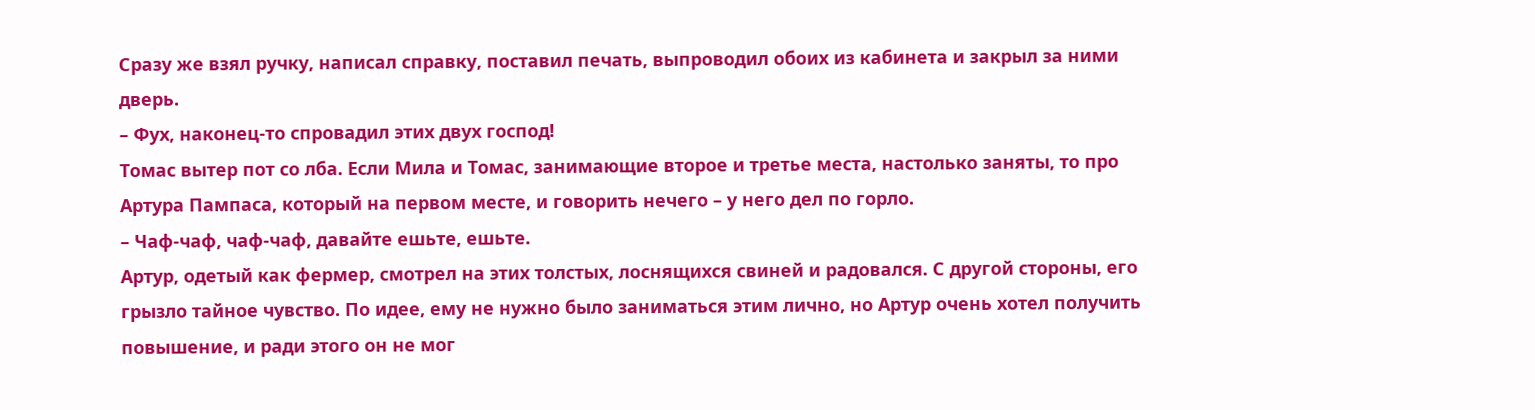Сразу же взял ручку, написал справку, поставил печать, выпроводил обоих из кабинета и закрыл за ними дверь.
– Фух, наконец-то спровадил этих двух господ!
Томас вытер пот со лба. Если Мила и Томас, занимающие второе и третье места, настолько заняты, то про Артура Пампаса, который на первом месте, и говорить нечего – у него дел по горло.
– Чаф-чаф, чаф-чаф, давайте ешьте, ешьте.
Артур, одетый как фермер, смотрел на этих толстых, лоснящихся свиней и радовался. С другой стороны, его грызло тайное чувство. По идее, ему не нужно было заниматься этим лично, но Артур очень хотел получить повышение, и ради этого он не мог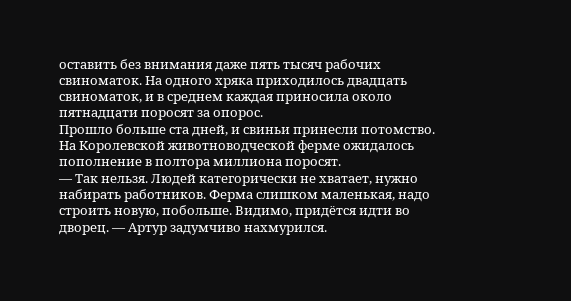оставить без внимания даже пять тысяч рабочих свиноматок. На одного хряка приходилось двадцать свиноматок, и в среднем каждая приносила около пятнадцати поросят за опорос.
Прошло больше ста дней, и свиньи принесли потомство. На Королевской животноводческой ферме ожидалось пополнение в полтора миллиона поросят.
— Так нельзя. Людей категорически не хватает, нужно набирать работников. Ферма слишком маленькая, надо строить новую, побольше. Видимо, придётся идти во дворец. — Артур задумчиво нахмурился.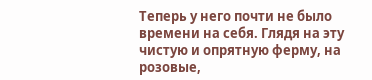Теперь у него почти не было времени на себя. Глядя на эту чистую и опрятную ферму, на розовые,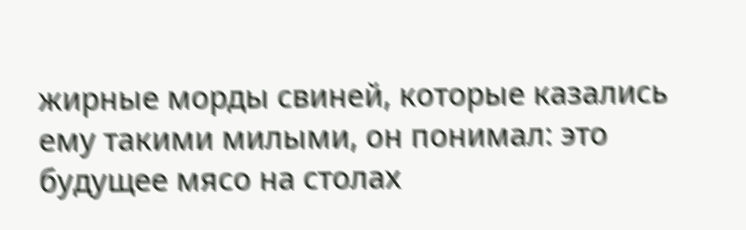жирные морды свиней, которые казались ему такими милыми, он понимал: это будущее мясо на столах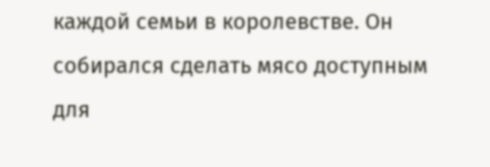каждой семьи в королевстве. Он собирался сделать мясо доступным для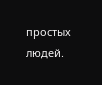простых людей.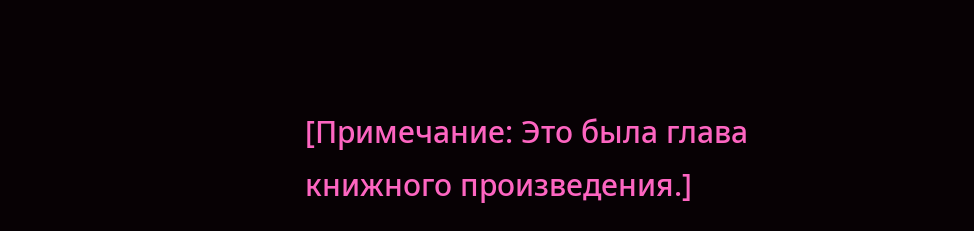[Примечание: Это была глава книжного произведения.]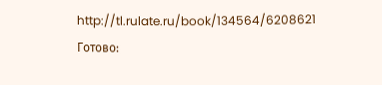http://tl.rulate.ru/book/134564/6208621
Готово: